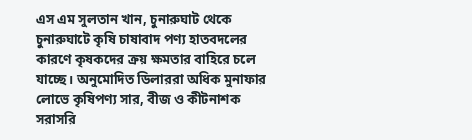এস এম সুলতান খান, চুনারুঘাট থেকে চুনারুঘাটে কৃষি চাষাবাদ পণ্য হাতবদলের কারণে কৃষকদের ক্রয় ক্ষমতার বাহিরে চলে যাচ্ছে। অনুমোদিত ডিলাররা অধিক মুনাফার লোভে কৃষিপণ্য সার, বীজ ও কীটনাশক সরাসরি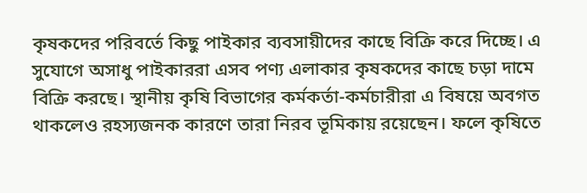কৃষকদের পরিবর্তে কিছু পাইকার ব্যবসায়ীদের কাছে বিক্রি করে দিচ্ছে। এ সুযোগে অসাধু পাইকাররা এসব পণ্য এলাকার কৃষকদের কাছে চড়া দামে বিক্রি করছে। স্থানীয় কৃষি বিভাগের কর্মকর্তা-কর্মচারীরা এ বিষয়ে অবগত থাকলেও রহস্যজনক কারণে তারা নিরব ভূমিকায় রয়েছেন। ফলে কৃষিতে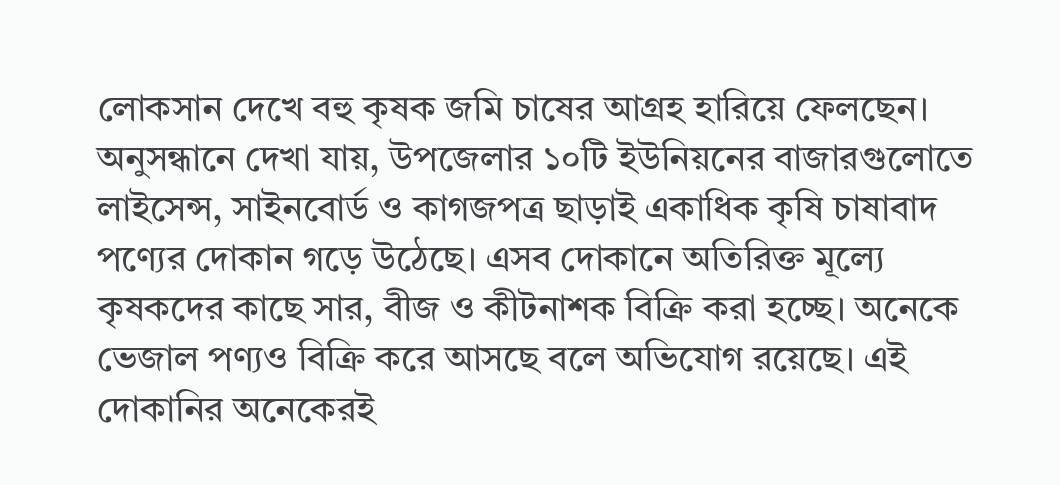লোকসান দেখে বহু কৃষক জমি চাষের আগ্রহ হারিয়ে ফেলছেন। অনুসন্ধানে দেখা যায়, উপজেলার ১০টি ইউনিয়নের বাজারগুলোতে লাইসেন্স, সাইনবোর্ড ও কাগজপত্র ছাড়াই একাধিক কৃষি চাষাবাদ পণ্যের দোকান গড়ে উঠেছে। এসব দোকানে অতিরিক্ত মূল্যে কৃষকদের কাছে সার, বীজ ও কীটনাশক বিক্রি করা হচ্ছে। অনেকে ভেজাল পণ্যও বিক্রি করে আসছে বলে অভিযোগ রয়েছে। এই দোকানির অনেকেরই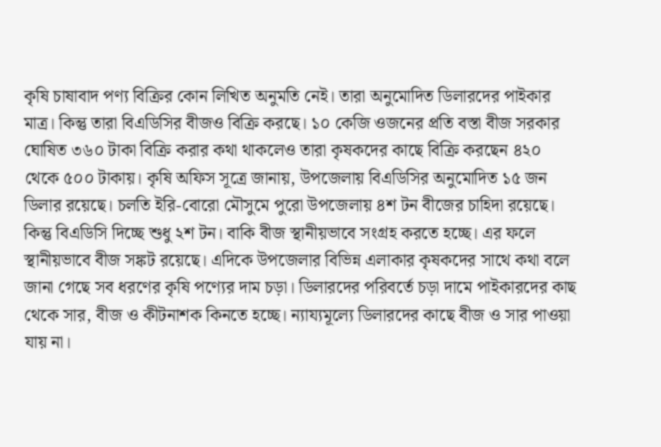কৃষি চাষাবাদ পণ্য বিক্রির কোন লিখিত অনুমতি নেই। তারা অনুমোদিত ডিলারদের পাইকার মাত্র। কিন্তু তারা বিএডিসির বীজও বিক্রি করছে। ১০ কেজি ওজনের প্রতি বস্তা বীজ সরকার ঘোষিত ৩৬০ টাকা বিক্রি করার কথা থাকলেও তারা কৃষকদের কাছে বিক্রি করছেন ৪২০ থেকে ৫০০ টাকায়। কৃষি অফিস সূত্রে জানায়, উপজেলায় বিএডিসির অনুমোদিত ১৫ জন ডিলার রয়েছে। চলতি ইরি-বোরো মৌসুমে পুরো উপজেলায় ৪শ টন বীজের চাহিদা রয়েছে। কিন্তু বিএডিসি দিচ্ছে শুধু ২শ টন। বাকি বীজ স্থানীয়ভাবে সংগ্রহ করতে হচ্ছে। এর ফলে স্থানীয়ভাবে বীজ সঙ্কট রয়েছে। এদিকে উপজেলার বিভিন্ন এলাকার কৃষকদের সাথে কথা বলে জানা গেছে সব ধরণের কৃষি পণ্যের দাম চড়া। ডিলারদের পরিবর্তে চড়া দামে পাইকারদের কাছ থেকে সার, বীজ ও কীটনাশক কিনতে হচ্ছে। ন্যায্যমূল্যে ডিলারদের কাছে বীজ ও সার পাওয়া যায় না।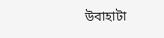উবাহাটা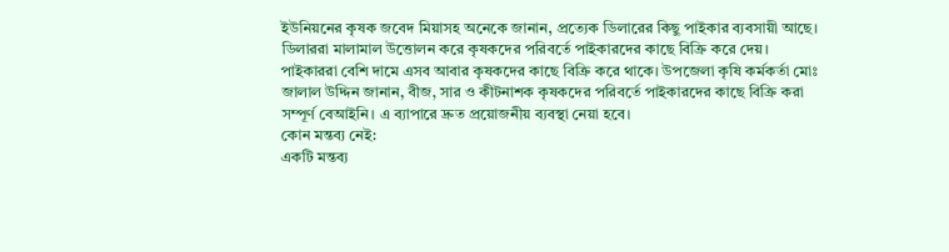ইউনিয়নের কৃষক জবেদ মিয়াসহ অনেকে জানান, প্রত্যেক ডিলারের কিছু পাইকার ব্যবসায়ী আছে। ডিলাররা মালামাল উত্তোলন করে কৃষকদের পরিবর্তে পাইকারদের কাছে বিক্রি করে দেয়। পাইকাররা বেশি দামে এসব আবার কৃষকদের কাছে বিক্রি করে থাকে। উপজেলা কৃষি কর্মকর্তা মোঃ জালাল উদ্দিন জানান, বীজ, সার ও কীটনাশক কৃষকদের পরিবর্তে পাইকারদের কাছে বিক্রি করা সম্পূর্ণ বেআইনি। এ ব্যাপারে দ্রুত প্রয়োজনীয় ব্যবস্থা নেয়া হবে।
কোন মন্তব্য নেই:
একটি মন্তব্য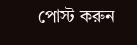পোস্ট করুন